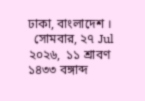ঢাকা, বাংলাদেশ ।
  সোমবার, ২৭ Jul ২০২৬,  ১১ শ্রাবণ ১৪৩৩ বঙ্গাব্দ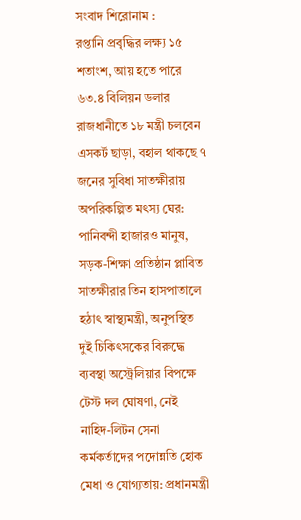সংবাদ শিরোনাম :
রপ্তানি প্রবৃদ্ধির লক্ষ্য ১৫ শতাংশ, আয় হতে পারে ৬৩.৪ বিলিয়ন ডলার রাজধানীতে ১৮ মন্ত্রী চলবেন এসকর্ট ছাড়া, বহাল থাকছে ৭ জনের সুবিধা সাতক্ষীরায় অপরিকল্পিত মৎস্য ঘের: পানিবন্দী হাজারও মানুষ, সড়ক-শিক্ষা প্রতিষ্ঠান প্লাবিত সাতক্ষীরার তিন হাসপাতালে হঠাৎ স্বাস্থ্যমন্ত্রী, অনুপস্থিত দুই চিকিৎসকের বিরুদ্ধে ব্যবস্থা অস্ট্রেলিয়ার বিপক্ষে টেস্ট দল ঘোষণা, নেই নাহিদ-লিটন সেনা কর্মকর্তাদের পদোন্নতি হোক মেধা ও যোগ্যতায়: প্রধানমন্ত্রী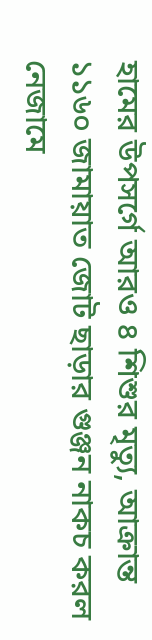হামের উপসর্গে আরও ৪ শিশুর মৃত্যু, আক্রান্ত ১১৬০ জামায়াত জোট ছাড়ার গুঞ্জন নাকচ করল নেজামে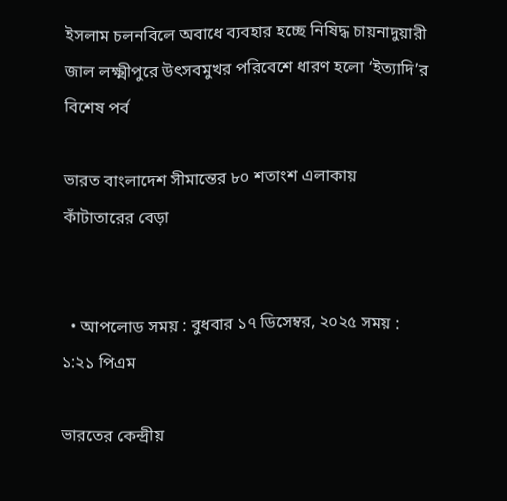ইসলাম চলনবিলে অবাধে ব্যবহার হচ্ছে নিষিদ্ধ চায়নাদুয়ারী জাল লক্ষ্মীপুরে উৎসবমুখর পরিবেশে ধারণ হলো ‘ইত্যাদি’র বিশেষ পর্ব

ভারত বাংলাদেশ সীমান্তের ৮০ শতাংশ এলাকায় কাঁটাতারের বেড়া


  • আপলোড সময় : বুধবার ১৭ ডিসেম্বর, ২০২৫ সময় : ১:২১ পিএম

ভারতের কেন্দ্রীয়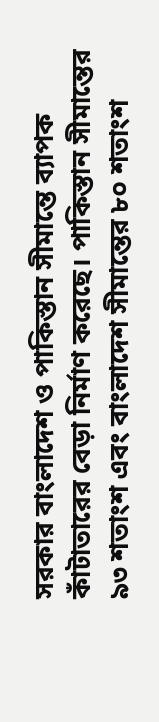সরকার বাংলাদেশ ও পাকিস্তান সীমান্তে ব্যাপক কাঁটাতারের বেড়া নির্মাণ করেছে। পাকিস্তান সীমান্তের ৯৩ শতাংশ এবং বাংলাদেশ সীমান্তের ৮০ শতাংশ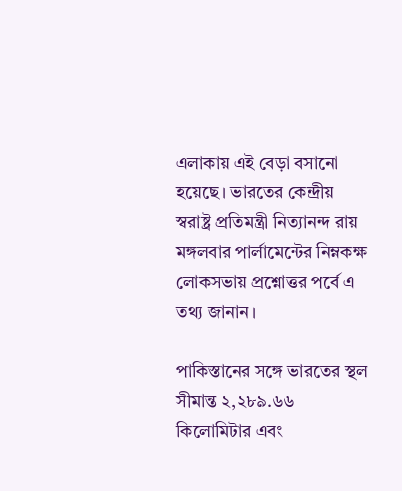এলাকায় এই বেড়া বসানো হয়েছে। ভারতের কেন্দ্রীয় স্বরাষ্ট্র প্রতিমন্ত্রী নিত্যানন্দ রায় মঙ্গলবার পার্লামেন্টের নিম্নকক্ষ লোকসভায় প্রশ্নোত্তর পর্বে এ তথ্য জানান।

পাকিস্তানের সঙ্গে ভারতের স্থল সীমান্ত ২,২৮৯.৬৬ কিলোমিটার এবং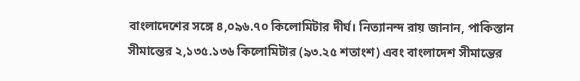বাংলাদেশের সঙ্গে ৪,০৯৬.৭০ কিলোমিটার দীর্ঘ। নিত্যানন্দ রায় জানান, পাকিস্তান সীমান্তের ২,১৩৫.১৩৬ কিলোমিটার (৯৩.২৫ শতাংশ) এবং বাংলাদেশ সীমান্তের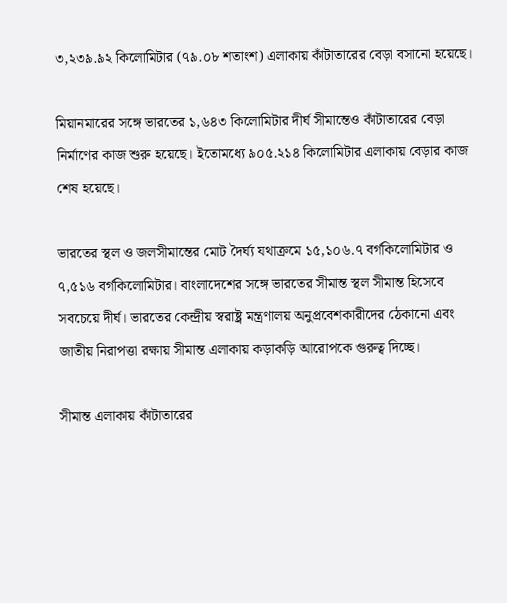৩,২৩৯.৯২ কিলোমিটার (৭৯.০৮ শতাংশ) এলাকায় কাঁটাতারের বেড়া বসানো হয়েছে।

মিয়ানমারের সঙ্গে ভারতের ১,৬৪৩ কিলোমিটার দীর্ঘ সীমান্তেও কাঁটাতারের বেড়া নির্মাণের কাজ শুরু হয়েছে। ইতোমধ্যে ৯০৫.২১৪ কিলোমিটার এলাকায় বেড়ার কাজ শেষ হয়েছে।

ভারতের স্থল ও জলসীমান্তের মোট দৈর্ঘ্য যথাক্রমে ১৫,১০৬.৭ বর্গকিলোমিটার ও ৭,৫১৬ বর্গকিলোমিটার। বাংলাদেশের সঙ্গে ভারতের সীমান্ত স্থল সীমান্ত হিসেবে সবচেয়ে দীর্ঘ। ভারতের কেন্দ্রীয় স্বরাষ্ট্র মন্ত্রণালয় অনুপ্রবেশকারীদের ঠেকানো এবং জাতীয় নিরাপত্তা রক্ষায় সীমান্ত এলাকায় কড়াকড়ি আরোপকে গুরুত্ব দিচ্ছে।

সীমান্ত এলাকায় কাঁটাতারের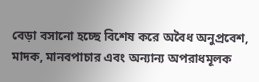বেড়া বসানো হচ্ছে বিশেষ করে অবৈধ অনুপ্রবেশ, মাদক, মানবপাচার এবং অন্যান্য অপরাধমূলক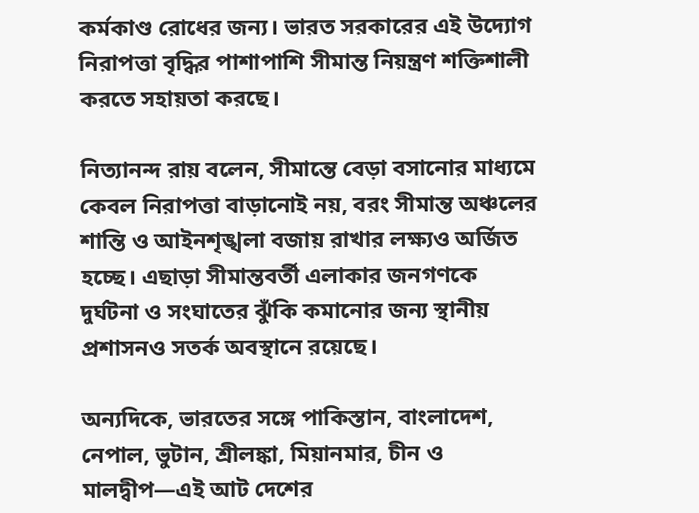কর্মকাণ্ড রোধের জন্য। ভারত সরকারের এই উদ্যোগ নিরাপত্তা বৃদ্ধির পাশাপাশি সীমান্ত নিয়ন্ত্রণ শক্তিশালী করতে সহায়তা করছে।

নিত্যানন্দ রায় বলেন, সীমান্তে বেড়া বসানোর মাধ্যমে কেবল নিরাপত্তা বাড়ানোই নয়, বরং সীমান্ত অঞ্চলের শান্তি ও আইনশৃঙ্খলা বজায় রাখার লক্ষ্যও অর্জিত হচ্ছে। এছাড়া সীমান্তবর্তী এলাকার জনগণকে দুর্ঘটনা ও সংঘাতের ঝুঁকি কমানোর জন্য স্থানীয় প্রশাসনও সতর্ক অবস্থানে রয়েছে।

অন্যদিকে, ভারতের সঙ্গে পাকিস্তান, বাংলাদেশ, নেপাল, ভুটান, শ্রীলঙ্কা, মিয়ানমার, চীন ও মালদ্বীপ—এই আট দেশের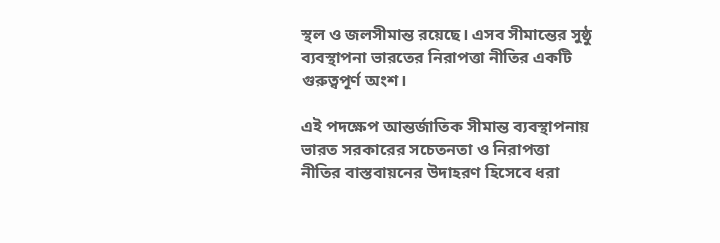স্থল ও জলসীমান্ত রয়েছে। এসব সীমান্তের সুষ্ঠু ব্যবস্থাপনা ভারতের নিরাপত্তা নীতির একটি গুরুত্বপূর্ণ অংশ।

এই পদক্ষেপ আন্তর্জাতিক সীমান্ত ব্যবস্থাপনায় ভারত সরকারের সচেতনতা ও নিরাপত্তা নীতির বাস্তবায়নের উদাহরণ হিসেবে ধরা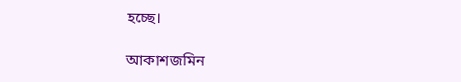হচ্ছে।

আকাশজমিন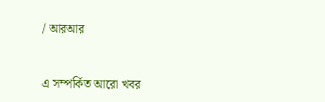/ আরআর


এ সম্পর্কিত আরো খবর